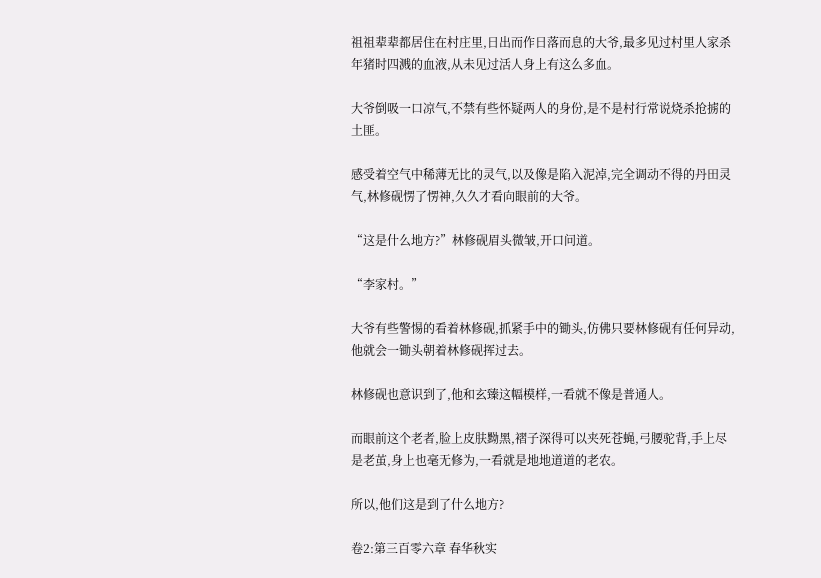祖祖辈辈都居住在村庄里,日出而作日落而息的大爷,最多见过村里人家杀年猪时四溅的血液,从未见过活人身上有这么多血。

大爷倒吸一口凉气,不禁有些怀疑两人的身份,是不是村行常说烧杀抢掳的土匪。

感受着空气中稀薄无比的灵气,以及像是陷入泥淖,完全调动不得的丹田灵气,林修砚愣了愣神,久久才看向眼前的大爷。

“这是什么地方?”林修砚眉头微皱,开口问道。

“李家村。”

大爷有些警惕的看着林修砚,抓紧手中的锄头,仿佛只要林修砚有任何异动,他就会一锄头朝着林修砚挥过去。

林修砚也意识到了,他和玄臻这幅模样,一看就不像是普通人。

而眼前这个老者,脸上皮肤黝黑,褶子深得可以夹死苍蝇,弓腰驼背,手上尽是老茧,身上也毫无修为,一看就是地地道道的老农。

所以,他们这是到了什么地方?

卷2:第三百零六章 春华秋实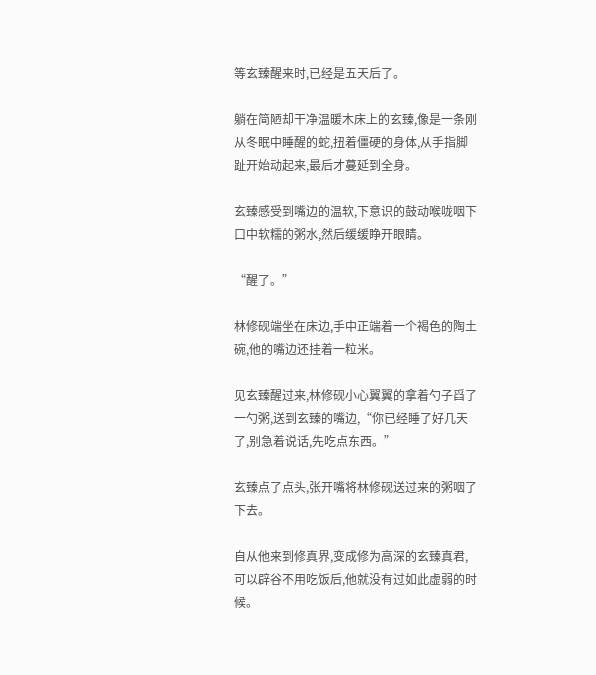等玄臻醒来时,已经是五天后了。

躺在简陋却干净温暖木床上的玄臻,像是一条刚从冬眠中睡醒的蛇,扭着僵硬的身体,从手指脚趾开始动起来,最后才蔓延到全身。

玄臻感受到嘴边的温软,下意识的鼓动喉咙咽下口中软糯的粥水,然后缓缓睁开眼睛。

“醒了。”

林修砚端坐在床边,手中正端着一个褐色的陶土碗,他的嘴边还挂着一粒米。

见玄臻醒过来,林修砚小心翼翼的拿着勺子舀了一勺粥,送到玄臻的嘴边,“你已经睡了好几天了,别急着说话,先吃点东西。”

玄臻点了点头,张开嘴将林修砚送过来的粥咽了下去。

自从他来到修真界,变成修为高深的玄臻真君,可以辟谷不用吃饭后,他就没有过如此虚弱的时候。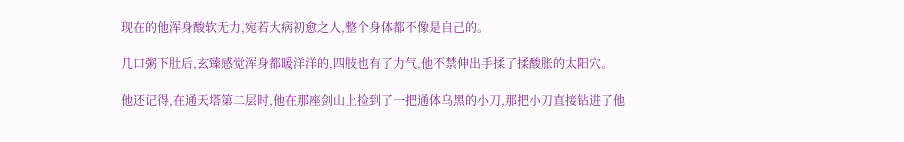现在的他浑身酸软无力,宛若大病初愈之人,整个身体都不像是自己的。

几口粥下肚后,玄臻感觉浑身都暖洋洋的,四肢也有了力气,他不禁伸出手揉了揉酸胀的太阳穴。

他还记得,在通天塔第二层时,他在那座剑山上捡到了一把通体乌黑的小刀,那把小刀直接钻进了他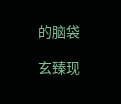的脑袋

玄臻现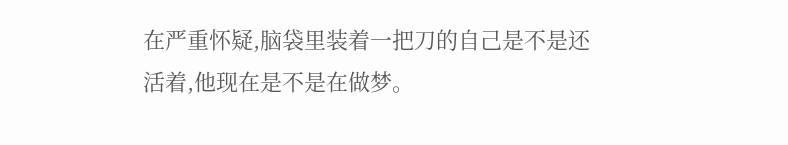在严重怀疑,脑袋里装着一把刀的自己是不是还活着,他现在是不是在做梦。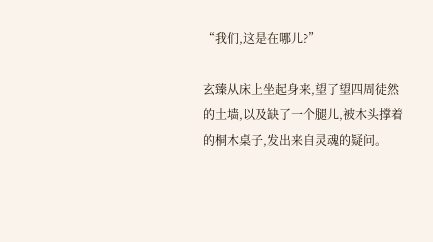“我们,这是在哪儿?”

玄臻从床上坐起身来,望了望四周徒然的土墙,以及缺了一个腿儿,被木头撑着的桐木桌子,发出来自灵魂的疑问。